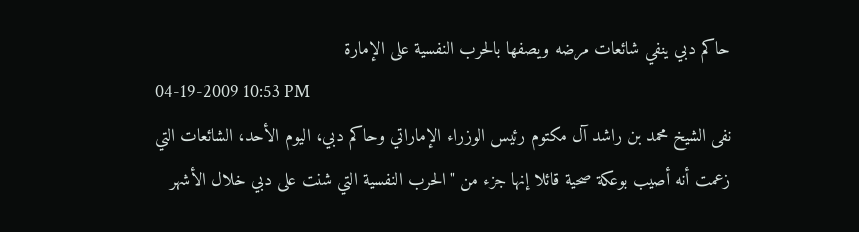حاكم دبي ينفي شائعات مرضه ويصفها بالحرب النفسية على الإمارة
04-19-2009 10:53 PM
نفى الشيخ محمد بن راشد آل مكتوم رئيس الوزراء الإماراتي وحاكم دبي، اليوم الأحد، الشائعات التي زعمت أنه أصيب بوعكة صحية قائلا إنها جزء من "الحرب النفسية التي شنت على دبي خلال الأشهر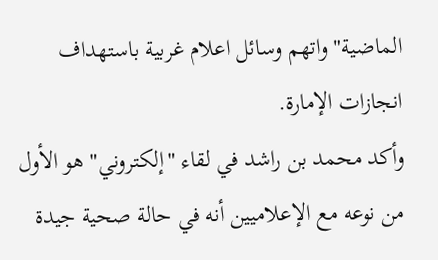الماضية" واتهم وسائل اعلام غربية باستهداف انجازات الإمارة.
وأكد محمد بن راشد في لقاء "إلكتروني" هو الأول من نوعه مع الإعلاميين أنه في حالة صحية جيدة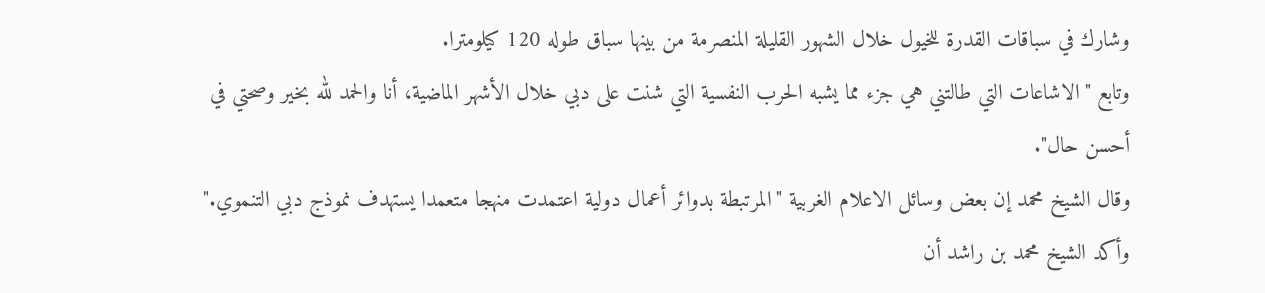وشارك في سباقات القدرة للخيول خلال الشهور القليلة المنصرمة من بينها سباق طوله 120 كيلومترا.
وتابع "الاشاعات التي طالتني هي جزء مما يشبه الحرب النفسية التي شنت على دبي خلال الأشهر الماضية، أنا والحمد لله بخير وصحتي في أحسن حال".
وقال الشيخ محمد إن بعض وسائل الاعلام الغربية "المرتبطة بدوائر أعمال دولية اعتمدت منهجا متعمدا يستهدف نموذج دبي التنموي."
وأكد الشيخ محمد بن راشد أن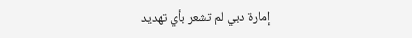إمارة دبي لم تشعر بأي تهديد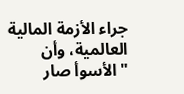جراء الأزمة المالية العالمية، وأن "الأسوأ صار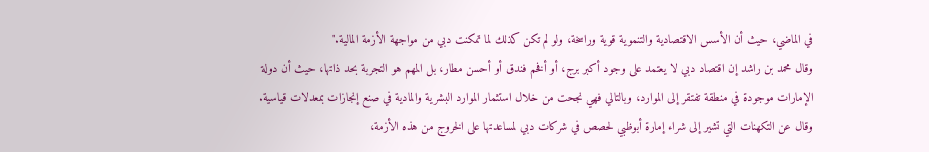في الماضي، حيث أن الأسس الاقتصادية والتنموية قوية وراسخة، ولو لم تكن كذلك لما تمكنت دبي من مواجهة الأزمة المالية."
وقال محمد بن راشد إن اقتصاد دبي لا يعتمد على وجود أكبر برج، أو أفخم فندق أو أحسن مطار، بل المهم هو التجربة بحد ذاتها، حيث أن دولة الإمارات موجودة في منطقة تفتقر إلى الموارد، وبالتالي فهي نجحت من خلال استثمار الموارد البشرية والمادية في صنع إنجازات بمعدلات قياسية.
وقال عن التكهنات التي تشير إلى شراء إمارة أبوظبي لحصص في شركات دبي لمساعدتها على الخروج من هذه الأزمة،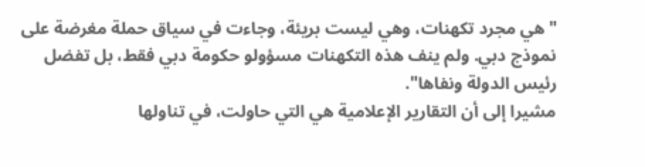"هي مجرد تكهنات، وهي ليست بريئة، وجاءت في سياق حملة مغرضة على نموذج دبي. ولم ينف هذه التكهنات مسؤولو حكومة دبي فقط، بل تفضل رئيس الدولة ونفاها".
مشيرا إلى أن التقارير الإعلامية هي التي حاولت، في تناولها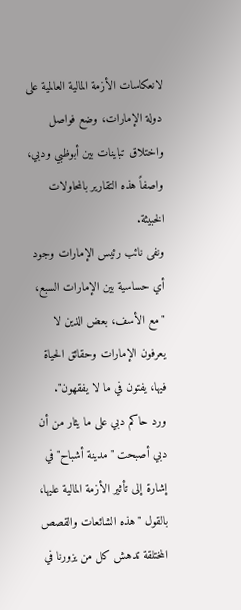لانعكاسات الأزمة المالية العالمية على دولة الإمارات، وضع فواصل واختلاق تباينات بين أبوظبي ودبي، واصفاً هذه التقارير بالمحاولات الخبيثة.
ونفى نائب رئيس الإمارات وجود أي حساسية بين الإمارات السبع، "مع الأسف، بعض الذين لا يعرفون الإمارات وحقائق الحياة فيها، يفتون في ما لا يفقهون".
ورد حاكم دبي على ما يثار من أن دبي أصبحت "مدينة أشباح" في إشارة إلى تأثير الأزمة المالية عليها، بالقول "هذه الشائعات والقصص المختلقة تدهش كل من يزورنا في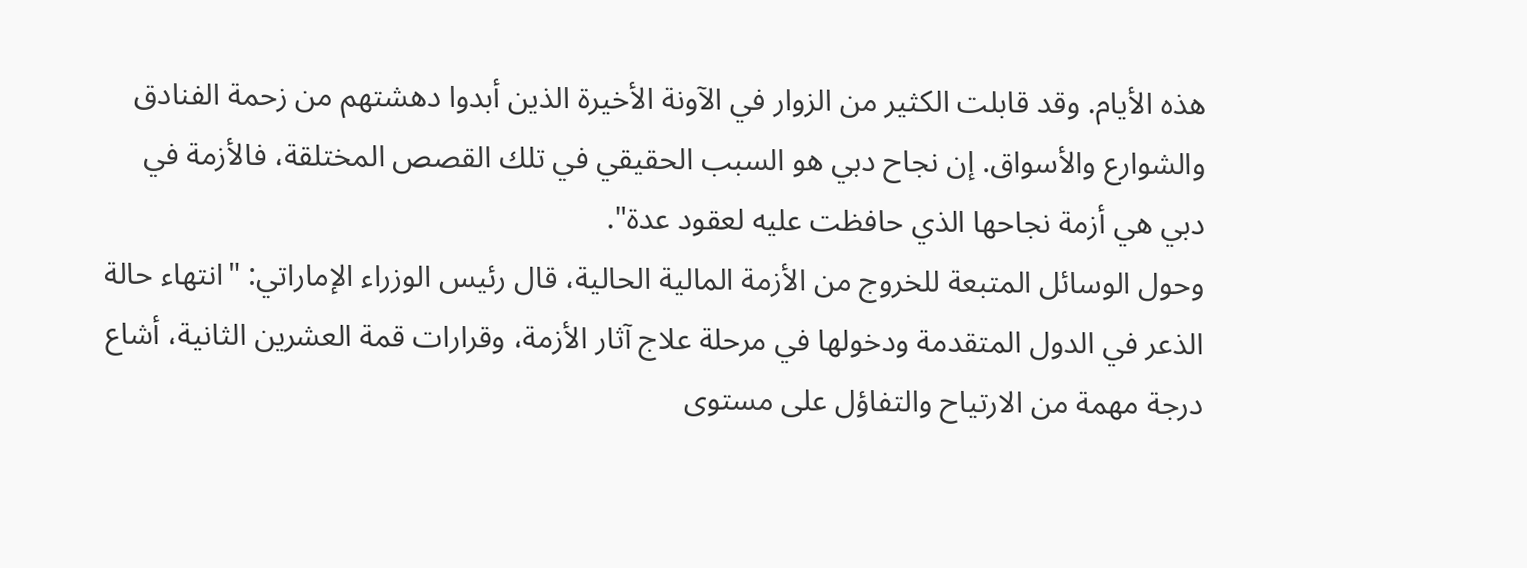هذه الأيام. وقد قابلت الكثير من الزوار في الآونة الأخيرة الذين أبدوا دهشتهم من زحمة الفنادق والشوارع والأسواق. إن نجاح دبي هو السبب الحقيقي في تلك القصص المختلقة، فالأزمة في دبي هي أزمة نجاحها الذي حافظت عليه لعقود عدة".
وحول الوسائل المتبعة للخروج من الأزمة المالية الحالية، قال رئيس الوزراء الإماراتي: "انتهاء حالة الذعر في الدول المتقدمة ودخولها في مرحلة علاج آثار الأزمة، وقرارات قمة العشرين الثانية، أشاع درجة مهمة من الارتياح والتفاؤل على مستوى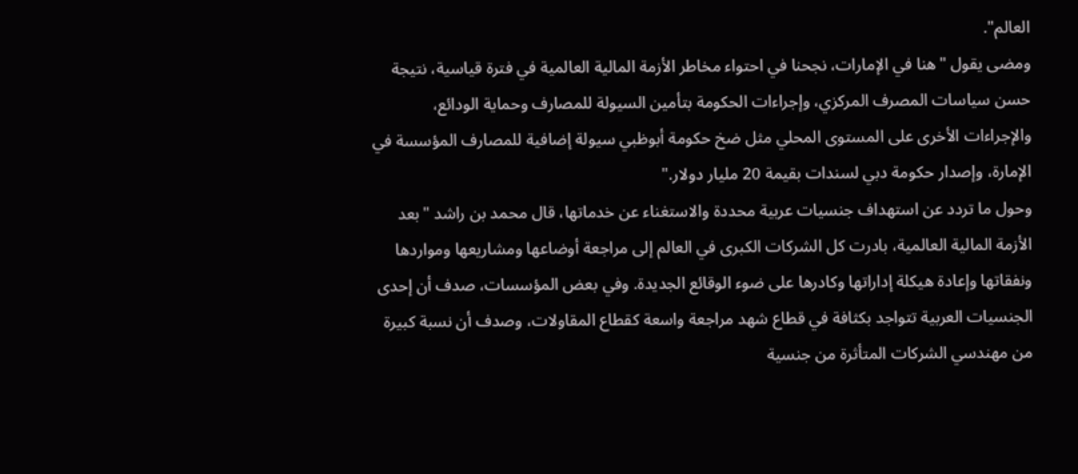العالم".
ومضى يقول "هنا في الإمارات، نجحنا في احتواء مخاطر الأزمة المالية العالمية في فترة قياسية، نتيجة حسن سياسات المصرف المركزي، وإجراءات الحكومة بتأمين السيولة للمصارف وحماية الودائع، والإجراءات الأخرى على المستوى المحلي مثل ضخ حكومة أبوظبي سيولة إضافية للمصارف المؤسسة في الإمارة، وإصدار حكومة دبي لسندات بقيمة 20 مليار دولار."
وحول ما تردد عن استهداف جنسيات عربية محددة والاستغناء عن خدماتها، قال محمد بن راشد "بعد الأزمة المالية العالمية، بادرت كل الشركات الكبرى في العالم إلى مراجعة أوضاعها ومشاريعها ومواردها ونفقاتها وإعادة هيكلة إداراتها وكادرها على ضوء الوقائع الجديدة. وفي بعض المؤسسات، صدف أن إحدى الجنسيات العربية تتواجد بكثافة في قطاع شهد مراجعة واسعة كقطاع المقاولات، وصدف أن نسبة كبيرة من مهندسي الشركات المتأثرة من جنسية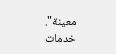معينة".
خدمات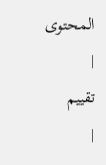المحتوى
|
تقييم
|